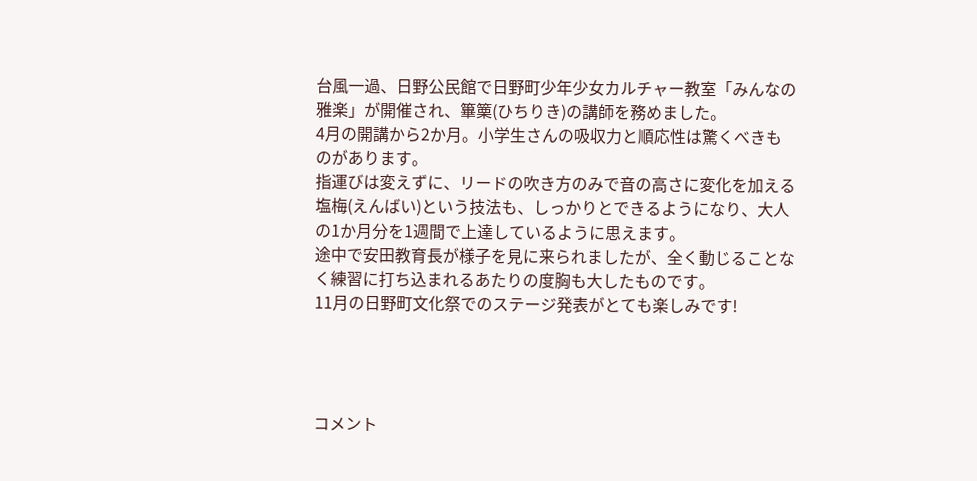台風一過、日野公民館で日野町少年少女カルチャー教室「みんなの雅楽」が開催され、篳篥(ひちりき)の講師を務めました。
4月の開講から2か月。小学生さんの吸収力と順応性は驚くべきものがあります。
指運びは変えずに、リードの吹き方のみで音の高さに変化を加える塩梅(えんばい)という技法も、しっかりとできるようになり、大人の1か月分を1週間で上達しているように思えます。
途中で安田教育長が様子を見に来られましたが、全く動じることなく練習に打ち込まれるあたりの度胸も大したものです。
11月の日野町文化祭でのステージ発表がとても楽しみです!




コメント